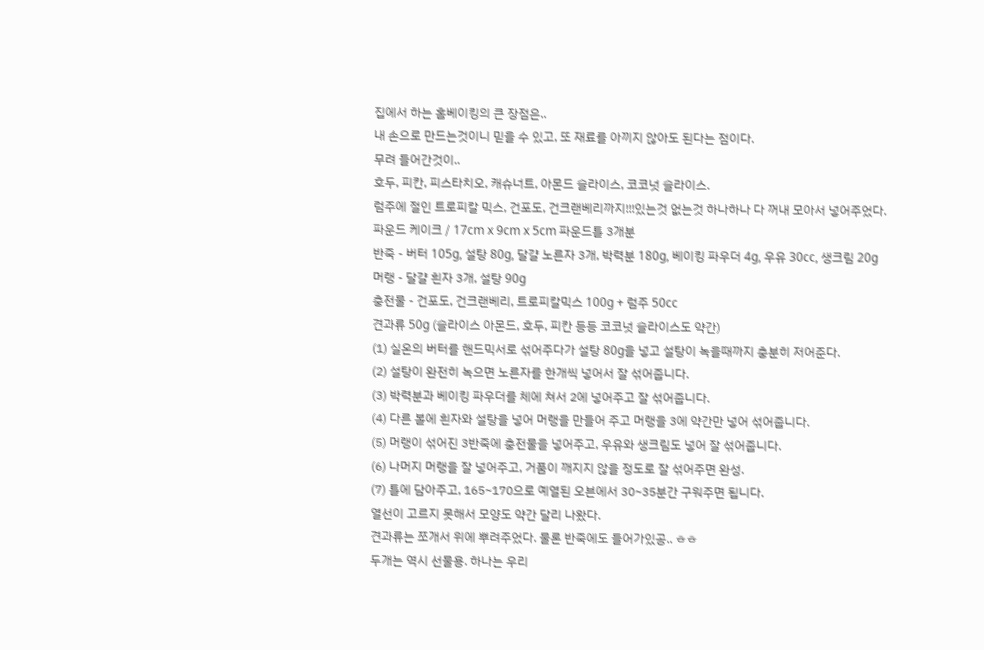집에서 하는 홈베이킹의 큰 장점은..
내 손으로 만드는것이니 믿을 수 있고, 또 재료를 아끼지 않아도 된다는 점이다.
무려 들어간것이..
호두, 피칸, 피스타치오, 캐슈너트, 아몬드 슬라이스, 코코넛 슬라이스.
럼주에 절인 트로피칼 믹스, 건포도, 건크랜베리까지!!!있는것 없는것 하나하나 다 꺼내 모아서 넣어주었다.
파운드 케이크 / 17cm x 9cm x 5cm 파운드틀 3개분
반죽 - 버터 105g, 설탕 80g, 달걀 노른자 3개, 박력분 180g, 베이킹 파우더 4g, 우유 30cc, 생크림 20g
머랭 - 달걀 흰자 3개, 설탕 90g
충전물 - 건포도, 건크랜베리, 트로피칼믹스 100g + 럼주 50cc
견과류 50g (슬라이스 아몬드, 호두, 피칸 등등 코코넛 슬라이스도 약간)
(1) 실온의 버터를 핸드믹서로 섞어주다가 설탕 80g을 넣고 설탕이 녹을때까지 충분히 저어준다.
(2) 설탕이 완전히 녹으면 노른자를 한개씩 넣어서 잘 섞어줍니다.
(3) 박력분과 베이킹 파우더를 체에 쳐서 2에 넣어주고 잘 섞어줍니다.
(4) 다른 볼에 흰자와 설탕을 넣어 머랭을 만들어 주고 머랭을 3에 약간만 넣어 섞어줍니다.
(5) 머랭이 섞어진 3반죽에 충전물을 넣어주고, 우유와 생크림도 넣어 잘 섞어줍니다.
(6) 나머지 머랭을 잘 넣어주고, 거품이 깨지지 않을 정도로 잘 섞어주면 완성.
(7) 틀에 담아주고, 165~170으로 예열된 오븐에서 30~35분간 구워주면 됩니다.
열선이 고르지 못해서 모양도 약간 달리 나왔다.
견과류는 쪼개서 위에 뿌려주었다. 물론 반죽에도 들어가있공.. ㅎㅎ
두개는 역시 선물용. 하나는 우리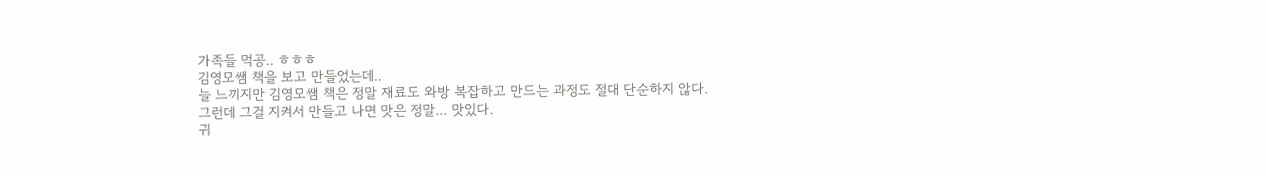가족들 먹공.. ㅎㅎㅎ
김영모쌤 책을 보고 만들었는데..
늘 느끼지만 김영모쌤 책은 정말 재료도 와방 복잡하고 만드는 과정도 절대 단순하지 않다.
그런데 그걸 지켜서 만들고 나면 맛은 정말... 맛있다.
귀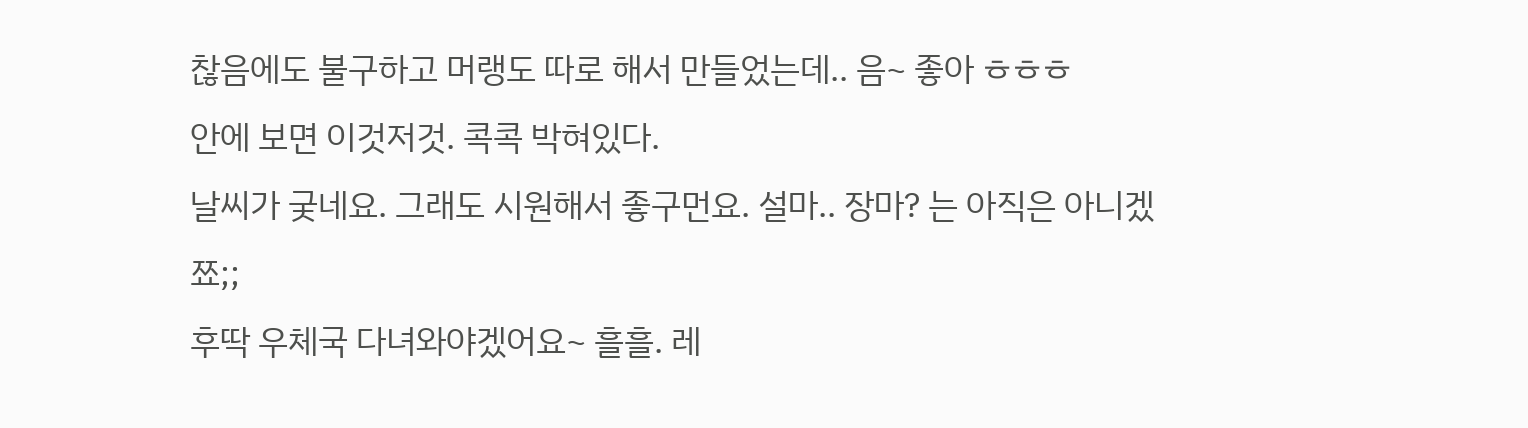찮음에도 불구하고 머랭도 따로 해서 만들었는데.. 음~ 좋아 ㅎㅎㅎ
안에 보면 이것저것. 콕콕 박혀있다.
날씨가 궂네요. 그래도 시원해서 좋구먼요. 설마.. 장마? 는 아직은 아니겠쬬;;
후딱 우체국 다녀와야겠어요~ 흘흘. 레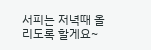서피는 저녁때 올리도록 할게요~